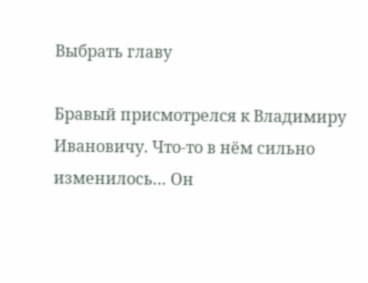Выбрать главу

Бравый присмотрелся к Владимиру Ивановичу. Что-то в нём сильно изменилось… Он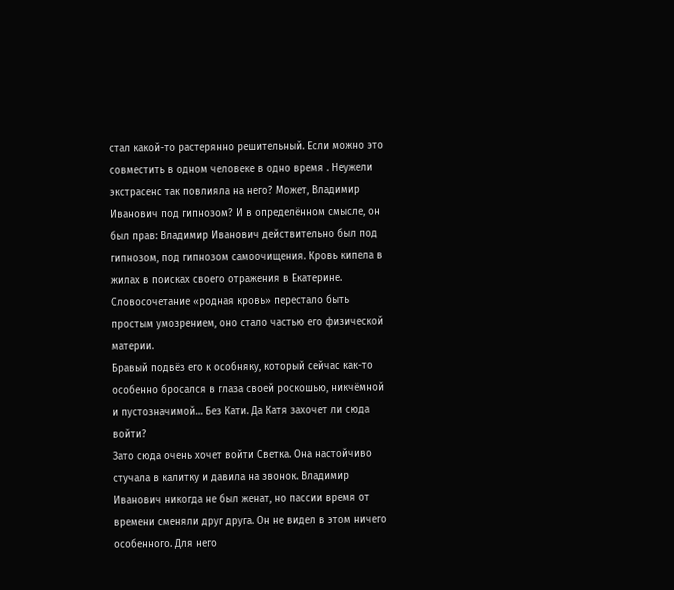стал какой-то растерянно решительный. Если можно это совместить в одном человеке в одно время . Неужели экстрасенс так повлияла на него? Может, Владимир Иванович под гипнозом? И в определённом смысле, он был прав: Владимир Иванович действительно был под гипнозом, под гипнозом самоочищения. Кровь кипела в жилах в поисках своего отражения в Екатерине. Словосочетание «родная кровь» перестало быть простым умозрением, оно стало частью его физической материи.
Бравый подвёз его к особняку, который сейчас как-то особенно бросался в глаза своей роскошью, никчёмной и пустозначимой… Без Кати. Да Катя захочет ли сюда войти?
Зато сюда очень хочет войти Светка. Она настойчиво стучала в калитку и давила на звонок. Владимир Иванович никогда не был женат, но пассии время от времени сменяли друг друга. Он не видел в этом ничего особенного. Для него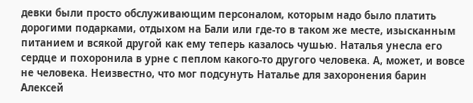девки были просто обслуживающим персоналом, которым надо было платить дорогими подарками, отдыхом на Бали или где-то в таком же месте, изысканным питанием и всякой другой как ему теперь казалось чушью. Наталья унесла его сердце и похоронила в урне с пеплом какого-то другого человека. А, может, и вовсе не человека. Неизвестно, что мог подсунуть Наталье для захоронения барин Алексей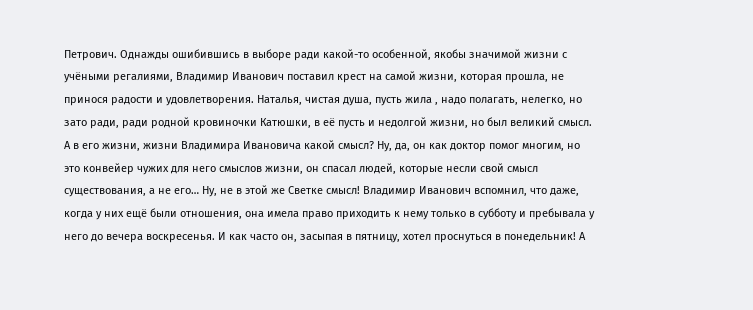Петрович. Однажды ошибившись в выборе ради какой-то особенной, якобы значимой жизни с учёными регалиями, Владимир Иванович поставил крест на самой жизни, которая прошла, не принося радости и удовлетворения. Наталья, чистая душа, пусть жила , надо полагать, нелегко, но зато ради, ради родной кровиночки Катюшки, в её пусть и недолгой жизни, но был великий смысл. А в его жизни, жизни Владимира Ивановича какой смысл? Ну, да, он как доктор помог многим, но это конвейер чужих для него смыслов жизни, он спасал людей, которые несли свой смысл существования, а не его… Ну, не в этой же Светке смысл! Владимир Иванович вспомнил, что даже, когда у них ещё были отношения, она имела право приходить к нему только в субботу и пребывала у него до вечера воскресенья. И как часто он, засыпая в пятницу, хотел проснуться в понедельник! А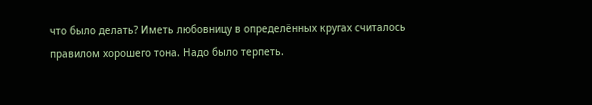что было делать? Иметь любовницу в определённых кругах считалось правилом хорошего тона. Надо было терпеть.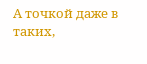А точкой даже в таких,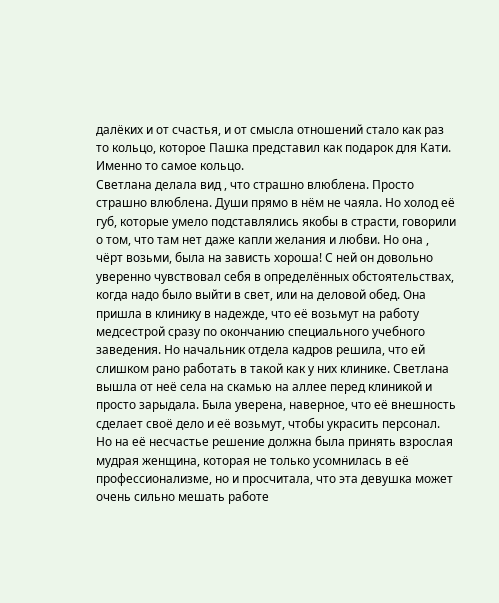далёких и от счастья, и от смысла отношений стало как раз то кольцо, которое Пашка представил как подарок для Кати. Именно то самое кольцо.
Светлана делала вид , что страшно влюблена. Просто страшно влюблена. Души прямо в нём не чаяла. Но холод её губ, которые умело подставлялись якобы в страсти, говорили о том, что там нет даже капли желания и любви. Но она , чёрт возьми, была на зависть хороша! С ней он довольно уверенно чувствовал себя в определённых обстоятельствах, когда надо было выйти в свет, или на деловой обед. Она пришла в клинику в надежде, что её возьмут на работу медсестрой сразу по окончанию специального учебного заведения. Но начальник отдела кадров решила, что ей слишком рано работать в такой как у них клинике. Светлана вышла от неё села на скамью на аллее перед клиникой и просто зарыдала. Была уверена, наверное, что её внешность сделает своё дело и её возьмут, чтобы украсить персонал. Но на её несчастье решение должна была принять взрослая мудрая женщина, которая не только усомнилась в её профессионализме, но и просчитала, что эта девушка может очень сильно мешать работе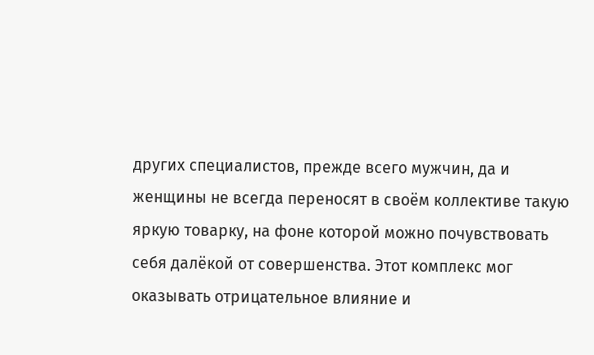других специалистов, прежде всего мужчин, да и женщины не всегда переносят в своём коллективе такую яркую товарку, на фоне которой можно почувствовать себя далёкой от совершенства. Этот комплекс мог оказывать отрицательное влияние и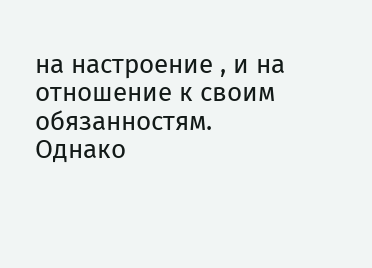на настроение , и на отношение к своим обязанностям.
Однако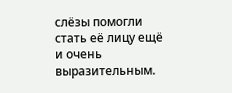слёзы помогли стать её лицу ещё и очень выразительным.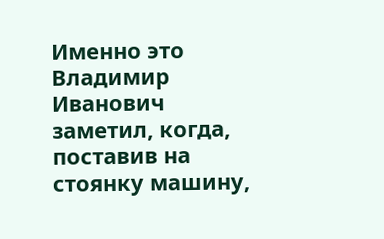Именно это Владимир Иванович заметил, когда, поставив на стоянку машину,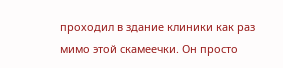проходил в здание клиники как раз мимо этой скамеечки. Он просто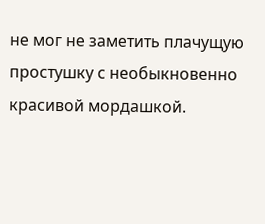не мог не заметить плачущую простушку с необыкновенно красивой мордашкой.